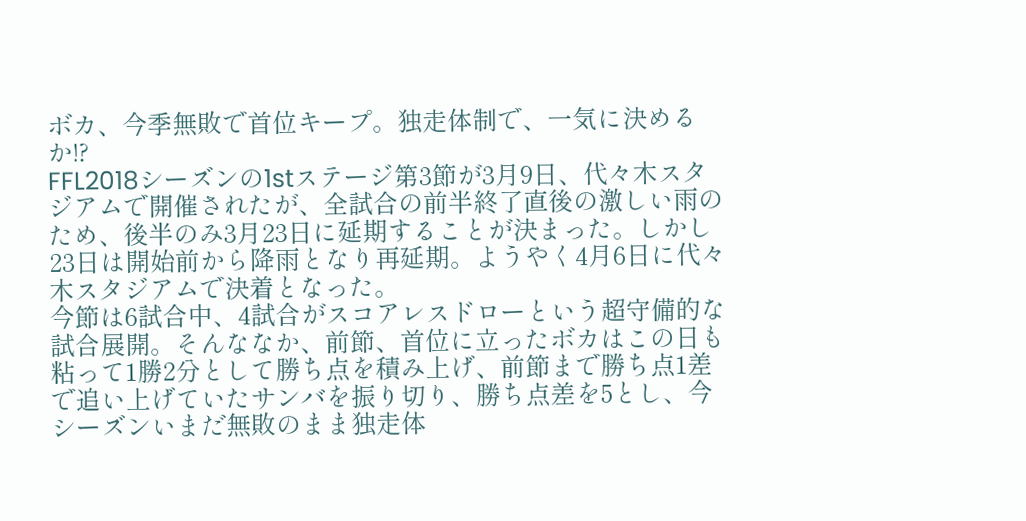ボカ、今季無敗で首位キープ。独走体制で、一気に決めるか!?
FFL2018シーズンの1stステージ第3節が3月9日、代々木スタジアムで開催されたが、全試合の前半終了直後の激しい雨のため、後半のみ3月23日に延期することが決まった。しかし23日は開始前から降雨となり再延期。ようやく4月6日に代々木スタジアムで決着となった。
今節は6試合中、4試合がスコアレスドローという超守備的な試合展開。そんななか、前節、首位に立ったボカはこの日も粘って1勝2分として勝ち点を積み上げ、前節まで勝ち点1差で追い上げていたサンバを振り切り、勝ち点差を5とし、今シーズンいまだ無敗のまま独走体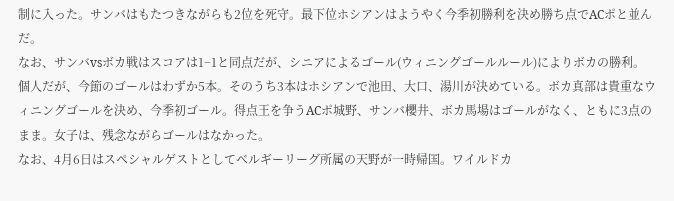制に入った。サンバはもたつきながらも2位を死守。最下位ホシアンはようやく今季初勝利を決め勝ち点でACポと並んだ。
なお、サンバvsボカ戦はスコアは1−1と同点だが、シニアによるゴール(ウィニングゴールルール)によりボカの勝利。
個人だが、今節のゴールはわずか5本。そのうち3本はホシアンで池田、大口、湯川が決めている。ボカ真部は貴重なウィニングゴールを決め、今季初ゴール。得点王を争うACポ城野、サンバ櫻井、ボカ馬場はゴールがなく、ともに3点のまま。女子は、残念ながらゴールはなかった。
なお、4月6日はスペシャルゲストとしてベルギーリーグ所属の天野が一時帰国。ワイルドカ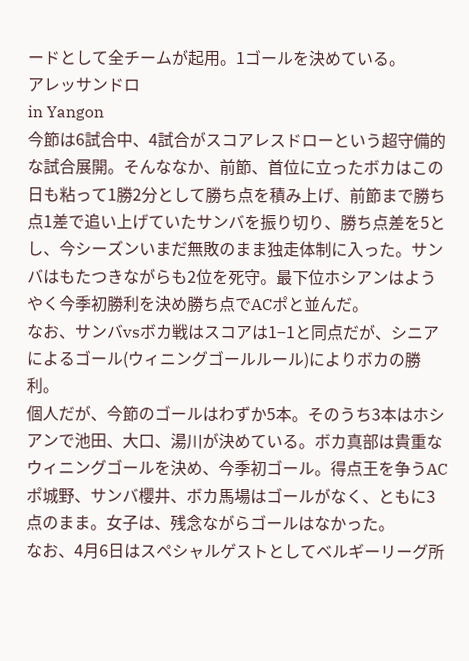ードとして全チームが起用。1ゴールを決めている。
アレッサンドロ
in Yangon
今節は6試合中、4試合がスコアレスドローという超守備的な試合展開。そんななか、前節、首位に立ったボカはこの日も粘って1勝2分として勝ち点を積み上げ、前節まで勝ち点1差で追い上げていたサンバを振り切り、勝ち点差を5とし、今シーズンいまだ無敗のまま独走体制に入った。サンバはもたつきながらも2位を死守。最下位ホシアンはようやく今季初勝利を決め勝ち点でACポと並んだ。
なお、サンバvsボカ戦はスコアは1−1と同点だが、シニアによるゴール(ウィニングゴールルール)によりボカの勝利。
個人だが、今節のゴールはわずか5本。そのうち3本はホシアンで池田、大口、湯川が決めている。ボカ真部は貴重なウィニングゴールを決め、今季初ゴール。得点王を争うACポ城野、サンバ櫻井、ボカ馬場はゴールがなく、ともに3点のまま。女子は、残念ながらゴールはなかった。
なお、4月6日はスペシャルゲストとしてベルギーリーグ所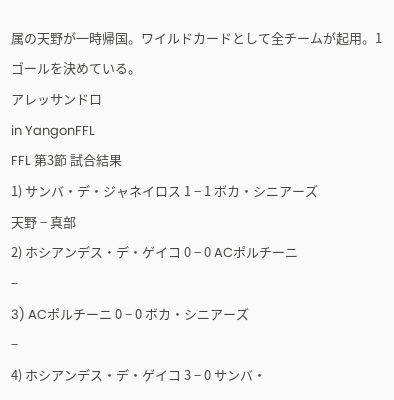属の天野が一時帰国。ワイルドカードとして全チームが起用。1ゴールを決めている。
アレッサンドロ
in YangonFFL
FFL 第3節 試合結果
1) サンバ・デ・ジャネイロス 1 − 1 ボカ・シニアーズ
天野 − 真部
2) ホシアンデス・デ・ゲイコ 0 − 0 ACポルチーニ
−
3) ACポルチーニ 0 − 0 ボカ・シニアーズ
−
4) ホシアンデス・デ・ゲイコ 3 − 0 サンバ・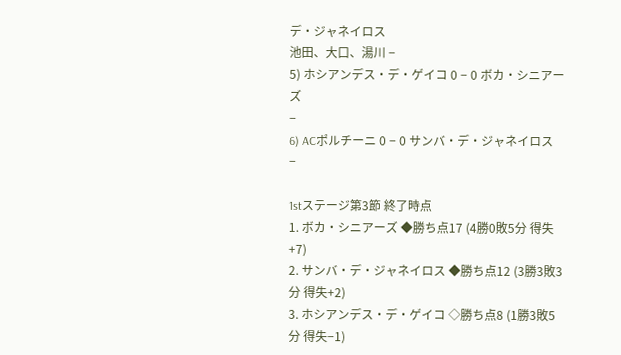デ・ジャネイロス
池田、大口、湯川 −
5) ホシアンデス・デ・ゲイコ 0 − 0 ボカ・シニアーズ
−
6) ACポルチーニ 0 − 0 サンバ・デ・ジャネイロス
−

1stステージ第3節 終了時点
1. ボカ・シニアーズ ◆勝ち点17 (4勝0敗5分 得失+7)
2. サンバ・デ・ジャネイロス ◆勝ち点12 (3勝3敗3分 得失+2)
3. ホシアンデス・デ・ゲイコ ◇勝ち点8 (1勝3敗5分 得失−1)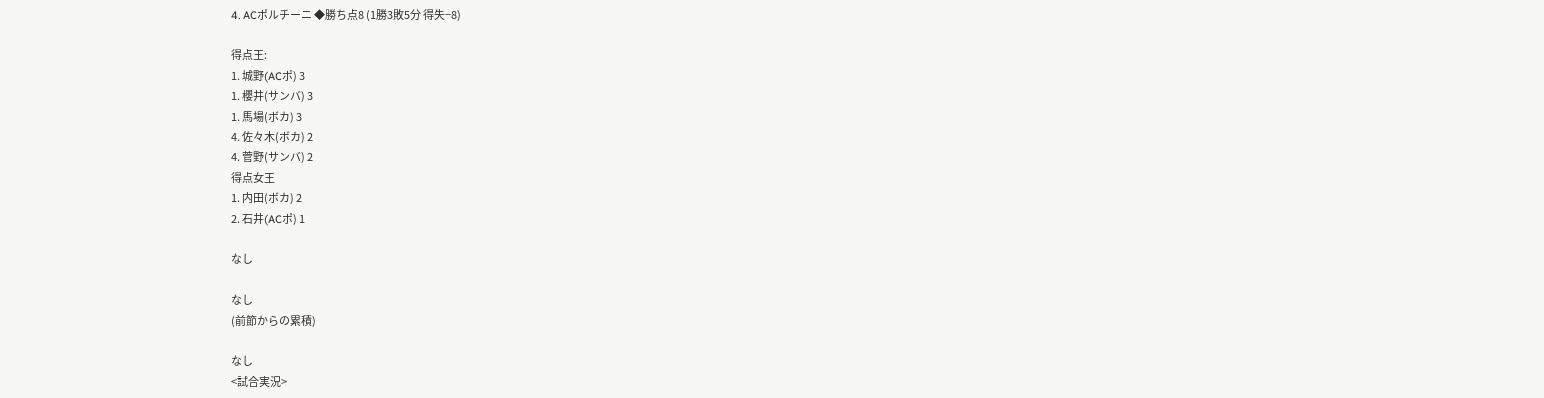4. ACポルチーニ ◆勝ち点8 (1勝3敗5分 得失−8)

得点王:
1. 城野(ACポ) 3
1. 櫻井(サンバ) 3
1. 馬場(ボカ) 3
4. 佐々木(ボカ) 2
4. 菅野(サンバ) 2
得点女王
1. 内田(ボカ) 2
2. 石井(ACポ) 1

なし

なし
(前節からの累積)

なし
<試合実況>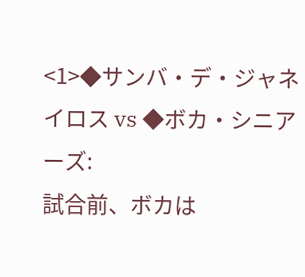<1>◆サンバ・デ・ジャネイロス vs ◆ボカ・シニアーズ:
試合前、ボカは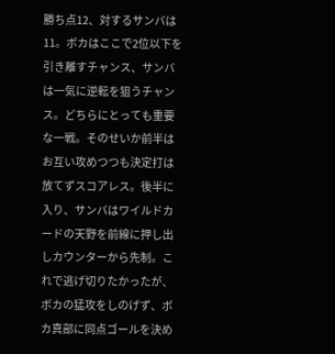勝ち点12、対するサンバは11。ボカはここで2位以下を引き離すチャンス、サンバは一気に逆転を狙うチャンス。どちらにとっても重要な一戦。そのせいか前半はお互い攻めつつも決定打は放てずスコアレス。後半に入り、サンバはワイルドカードの天野を前線に押し出しカウンターから先制。これで逃げ切りたかったが、ボカの猛攻をしのげず、ボカ真部に同点ゴールを決め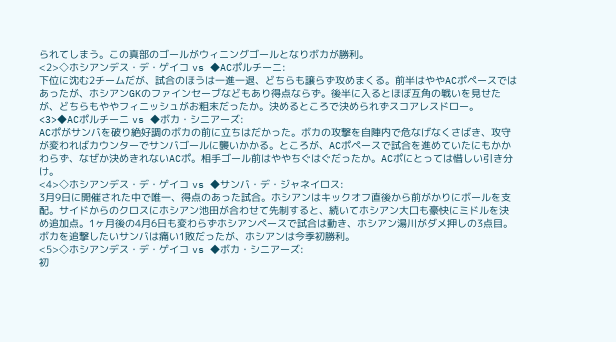られてしまう。この真部のゴールがウィニングゴールとなりボカが勝利。
<2>◇ホシアンデス・デ・ゲイコ vs ◆ACポルチーニ:
下位に沈む2チームだが、試合のほうは一進一退、どちらも譲らず攻めまくる。前半はややACポペースではあったが、ホシアンGKのファインセーブなどもあり得点ならず。後半に入るとほぼ互角の戦いを見せたが、どちらもややフィニッシュがお粗末だったか。決めるところで決められずスコアレスドロー。
<3>◆ACポルチーニ vs ◆ボカ・シニアーズ:
ACポがサンバを破り絶好調のボカの前に立ちはだかった。ボカの攻撃を自陣内で危なげなくさばき、攻守が変わればカウンターでサンバゴールに襲いかかる。ところが、ACポペースで試合を進めていたにもかかわらず、なぜか決めきれないACポ。相手ゴール前はややちぐはぐだったか。ACポにとっては惜しい引き分け。
<4>◇ホシアンデス・デ・ゲイコ vs ◆サンバ・デ・ジャネイロス:
3月9日に開催された中で唯一、得点のあった試合。ホシアンはキックオフ直後から前がかりにボールを支配。サイドからのクロスにホシアン池田が合わせて先制すると、続いてホシアン大口も豪快にミドルを決め追加点。1ヶ月後の4月6日も変わらずホシアンペースで試合は動き、ホシアン湯川がダメ押しの3点目。ボカを追撃したいサンバは痛い1敗だったが、ホシアンは今季初勝利。
<5>◇ホシアンデス・デ・ゲイコ vs ◆ボカ・シニアーズ:
初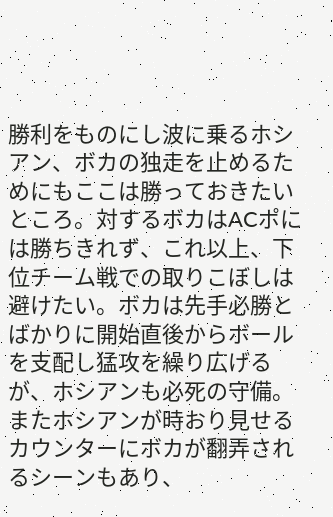勝利をものにし波に乗るホシアン、ボカの独走を止めるためにもここは勝っておきたいところ。対するボカはACポには勝ちきれず、これ以上、下位チーム戦での取りこぼしは避けたい。ボカは先手必勝とばかりに開始直後からボールを支配し猛攻を繰り広げるが、ホシアンも必死の守備。またホシアンが時おり見せるカウンターにボカが翻弄されるシーンもあり、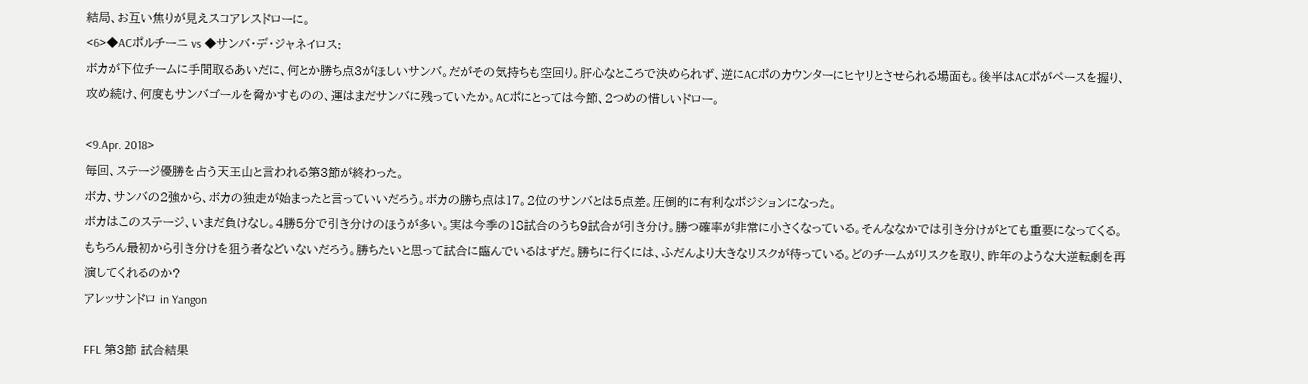結局、お互い焦りが見えスコアレスドローに。
<6>◆ACポルチーニ vs ◆サンバ・デ・ジャネイロス:
ボカが下位チームに手間取るあいだに、何とか勝ち点3がほしいサンバ。だがその気持ちも空回り。肝心なところで決められず、逆にACポのカウンターにヒヤリとさせられる場面も。後半はACポがペースを握り、攻め続け、何度もサンバゴールを脅かすものの、運はまだサンバに残っていたか。ACポにとっては今節、2つめの惜しいドロー。

<9.Apr. 2018>
毎回、ステージ優勝を占う天王山と言われる第3節が終わった。
ボカ、サンバの2強から、ボカの独走が始まったと言っていいだろう。ボカの勝ち点は17。2位のサンバとは5点差。圧倒的に有利なポジションになった。
ボカはこのステージ、いまだ負けなし。4勝5分で引き分けのほうが多い。実は今季の18試合のうち9試合が引き分け。勝つ確率が非常に小さくなっている。そんななかでは引き分けがとても重要になってくる。
もちろん最初から引き分けを狙う者などいないだろう。勝ちたいと思って試合に臨んでいるはずだ。勝ちに行くには、ふだんより大きなリスクが待っている。どのチームがリスクを取り、昨年のような大逆転劇を再演してくれるのか?
アレッサンドロ in Yangon

FFL 第3節 試合結果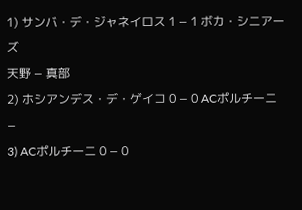1) サンバ・デ・ジャネイロス 1 − 1 ボカ・シニアーズ
天野 − 真部
2) ホシアンデス・デ・ゲイコ 0 − 0 ACポルチーニ
−
3) ACポルチーニ 0 − 0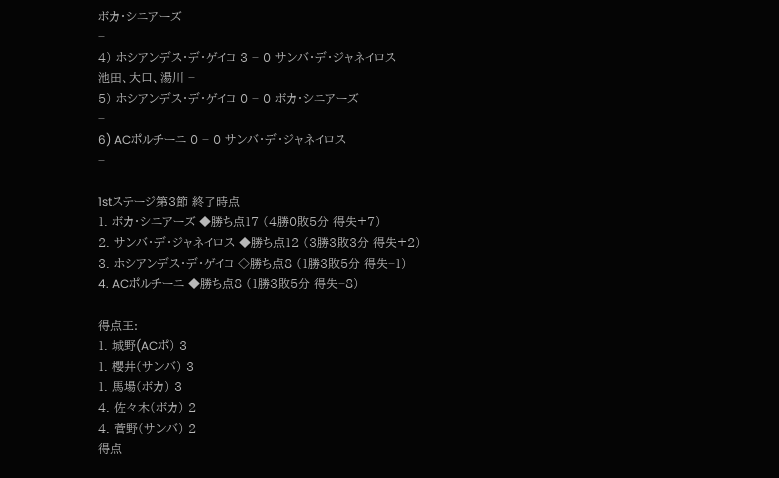ボカ・シニアーズ
−
4) ホシアンデス・デ・ゲイコ 3 − 0 サンバ・デ・ジャネイロス
池田、大口、湯川 −
5) ホシアンデス・デ・ゲイコ 0 − 0 ボカ・シニアーズ
−
6) ACポルチーニ 0 − 0 サンバ・デ・ジャネイロス
−

1stステージ第3節 終了時点
1. ボカ・シニアーズ ◆勝ち点17 (4勝0敗5分 得失+7)
2. サンバ・デ・ジャネイロス ◆勝ち点12 (3勝3敗3分 得失+2)
3. ホシアンデス・デ・ゲイコ ◇勝ち点8 (1勝3敗5分 得失−1)
4. ACポルチーニ ◆勝ち点8 (1勝3敗5分 得失−8)

得点王:
1. 城野(ACポ) 3
1. 櫻井(サンバ) 3
1. 馬場(ボカ) 3
4. 佐々木(ボカ) 2
4. 菅野(サンバ) 2
得点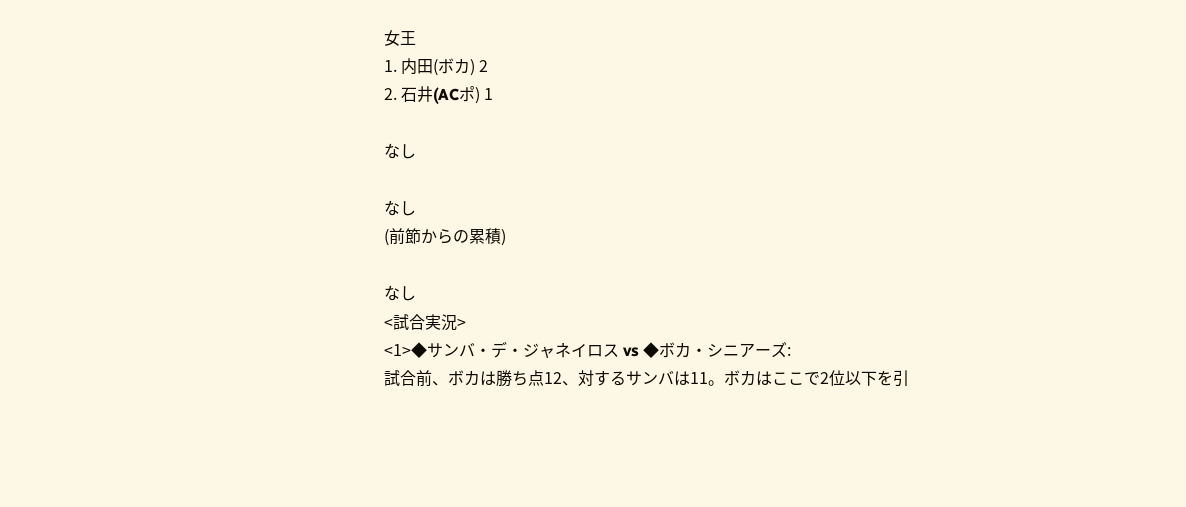女王
1. 内田(ボカ) 2
2. 石井(ACポ) 1

なし

なし
(前節からの累積)

なし
<試合実況>
<1>◆サンバ・デ・ジャネイロス vs ◆ボカ・シニアーズ:
試合前、ボカは勝ち点12、対するサンバは11。ボカはここで2位以下を引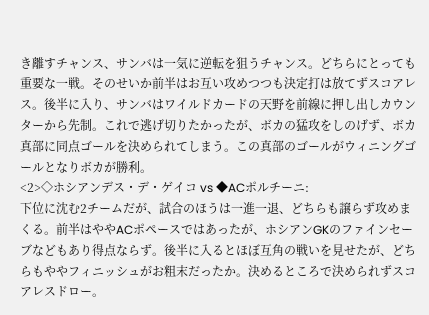き離すチャンス、サンバは一気に逆転を狙うチャンス。どちらにとっても重要な一戦。そのせいか前半はお互い攻めつつも決定打は放てずスコアレス。後半に入り、サンバはワイルドカードの天野を前線に押し出しカウンターから先制。これで逃げ切りたかったが、ボカの猛攻をしのげず、ボカ真部に同点ゴールを決められてしまう。この真部のゴールがウィニングゴールとなりボカが勝利。
<2>◇ホシアンデス・デ・ゲイコ vs ◆ACポルチーニ:
下位に沈む2チームだが、試合のほうは一進一退、どちらも譲らず攻めまくる。前半はややACポペースではあったが、ホシアンGKのファインセーブなどもあり得点ならず。後半に入るとほぼ互角の戦いを見せたが、どちらもややフィニッシュがお粗末だったか。決めるところで決められずスコアレスドロー。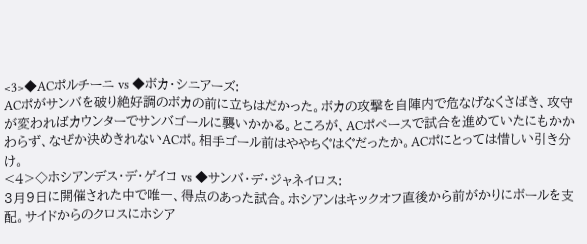<3>◆ACポルチーニ vs ◆ボカ・シニアーズ:
ACポがサンバを破り絶好調のボカの前に立ちはだかった。ボカの攻撃を自陣内で危なげなくさばき、攻守が変わればカウンターでサンバゴールに襲いかかる。ところが、ACポペースで試合を進めていたにもかかわらず、なぜか決めきれないACポ。相手ゴール前はややちぐはぐだったか。ACポにとっては惜しい引き分け。
<4>◇ホシアンデス・デ・ゲイコ vs ◆サンバ・デ・ジャネイロス:
3月9日に開催された中で唯一、得点のあった試合。ホシアンはキックオフ直後から前がかりにボールを支配。サイドからのクロスにホシア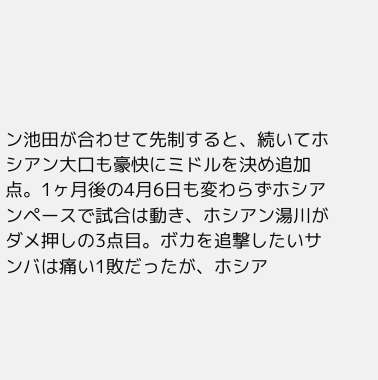ン池田が合わせて先制すると、続いてホシアン大口も豪快にミドルを決め追加点。1ヶ月後の4月6日も変わらずホシアンペースで試合は動き、ホシアン湯川がダメ押しの3点目。ボカを追撃したいサンバは痛い1敗だったが、ホシア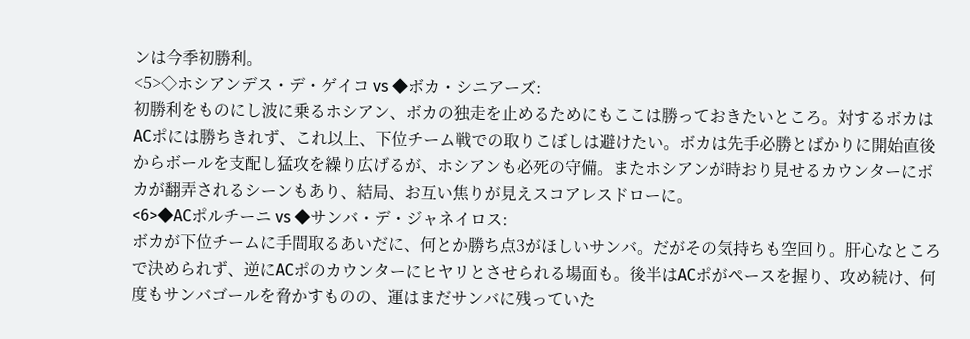ンは今季初勝利。
<5>◇ホシアンデス・デ・ゲイコ vs ◆ボカ・シニアーズ:
初勝利をものにし波に乗るホシアン、ボカの独走を止めるためにもここは勝っておきたいところ。対するボカはACポには勝ちきれず、これ以上、下位チーム戦での取りこぼしは避けたい。ボカは先手必勝とばかりに開始直後からボールを支配し猛攻を繰り広げるが、ホシアンも必死の守備。またホシアンが時おり見せるカウンターにボカが翻弄されるシーンもあり、結局、お互い焦りが見えスコアレスドローに。
<6>◆ACポルチーニ vs ◆サンバ・デ・ジャネイロス:
ボカが下位チームに手間取るあいだに、何とか勝ち点3がほしいサンバ。だがその気持ちも空回り。肝心なところで決められず、逆にACポのカウンターにヒヤリとさせられる場面も。後半はACポがペースを握り、攻め続け、何度もサンバゴールを脅かすものの、運はまだサンバに残っていた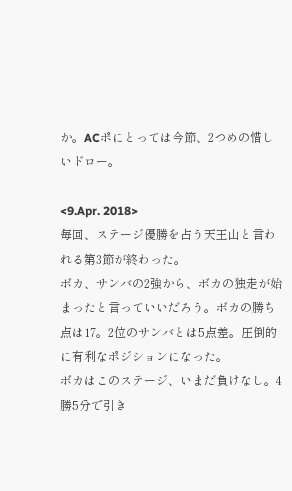か。ACポにとっては今節、2つめの惜しいドロー。

<9.Apr. 2018>
毎回、ステージ優勝を占う天王山と言われる第3節が終わった。
ボカ、サンバの2強から、ボカの独走が始まったと言っていいだろう。ボカの勝ち点は17。2位のサンバとは5点差。圧倒的に有利なポジションになった。
ボカはこのステージ、いまだ負けなし。4勝5分で引き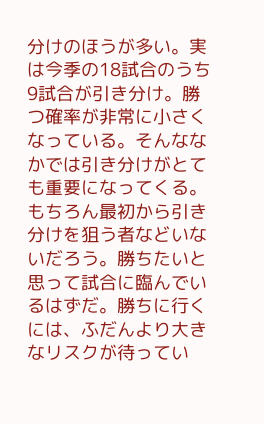分けのほうが多い。実は今季の18試合のうち9試合が引き分け。勝つ確率が非常に小さくなっている。そんななかでは引き分けがとても重要になってくる。
もちろん最初から引き分けを狙う者などいないだろう。勝ちたいと思って試合に臨んでいるはずだ。勝ちに行くには、ふだんより大きなリスクが待ってい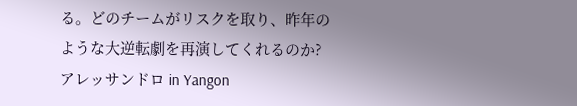る。どのチームがリスクを取り、昨年のような大逆転劇を再演してくれるのか?
アレッサンドロ in Yangon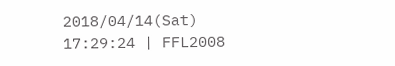2018/04/14(Sat) 17:29:24 | FFL2008